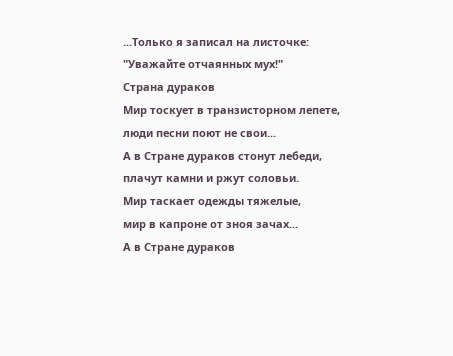...Только я записал на листочке:
"Уважайте отчаянных мух!"
Страна дураков
Мир тоскует в транзисторном лепете,
люди песни поют не свои...
А в Стране дураков стонут лебеди,
плачут камни и ржут соловьи.
Мир таскает одежды тяжелые,
мир в капроне от зноя зачах...
А в Стране дураков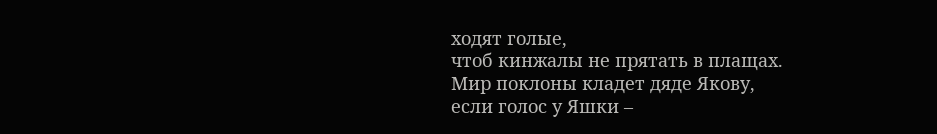ходят голые,
чтоб кинжалы не прятать в плащах.
Мир поклоны кладет дяде Якову,
если голос у Яшки –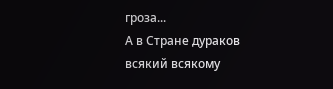гроза...
А в Стране дураков всякий всякому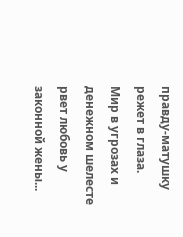правду-матушку режет в глаза.
Мир в угрозах и денежном шелесте
рвет любовь у законной жены...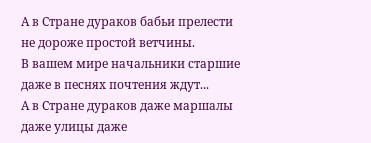А в Стране дураков бабьи прелести
не дороже простой ветчины.
В вашем мире начальники старшие
даже в песнях почтения ждут...
А в Стране дураков даже маршалы
даже улицы даже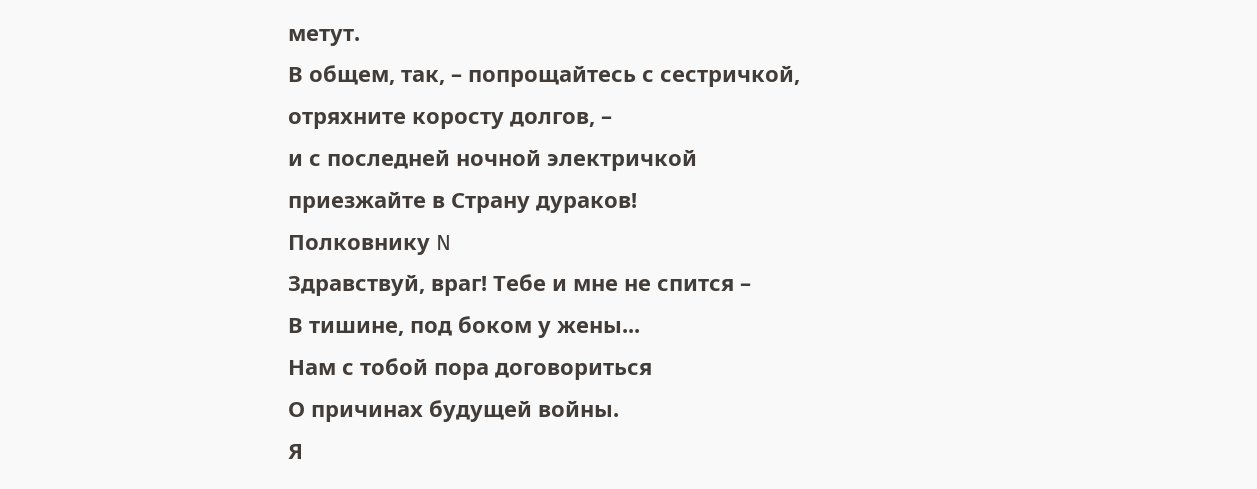метут.
В общем, так, – попрощайтесь с сестричкой,
отряхните коросту долгов, –
и с последней ночной электричкой
приезжайте в Страну дураков!
Полковнику N
Здравствуй, враг! Тебе и мне не спится –
В тишине, под боком у жены...
Нам с тобой пора договориться
О причинах будущей войны.
Я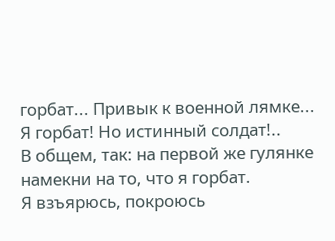горбат... Привык к военной лямке...
Я горбат! Но истинный солдат!..
В общем, так: на первой же гулянке
намекни на то, что я горбат.
Я взъярюсь, покроюсь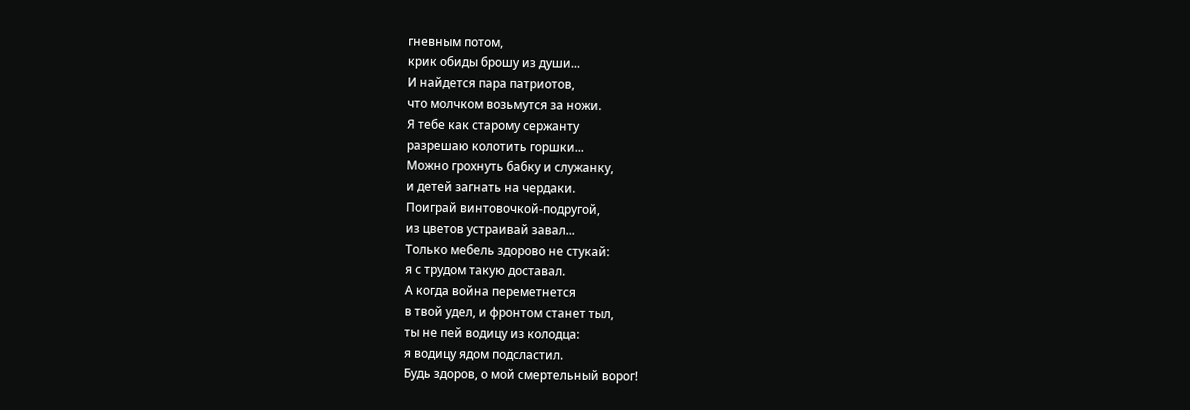гневным потом,
крик обиды брошу из души...
И найдется пара патриотов,
что молчком возьмутся за ножи.
Я тебе как старому сержанту
разрешаю колотить горшки...
Можно грохнуть бабку и служанку,
и детей загнать на чердаки.
Поиграй винтовочкой-подругой,
из цветов устраивай завал...
Только мебель здорово не стукай:
я с трудом такую доставал.
А когда война переметнется
в твой удел, и фронтом станет тыл,
ты не пей водицу из колодца:
я водицу ядом подсластил.
Будь здоров, о мой смертельный ворог!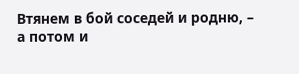Втянем в бой соседей и родню, –
а потом и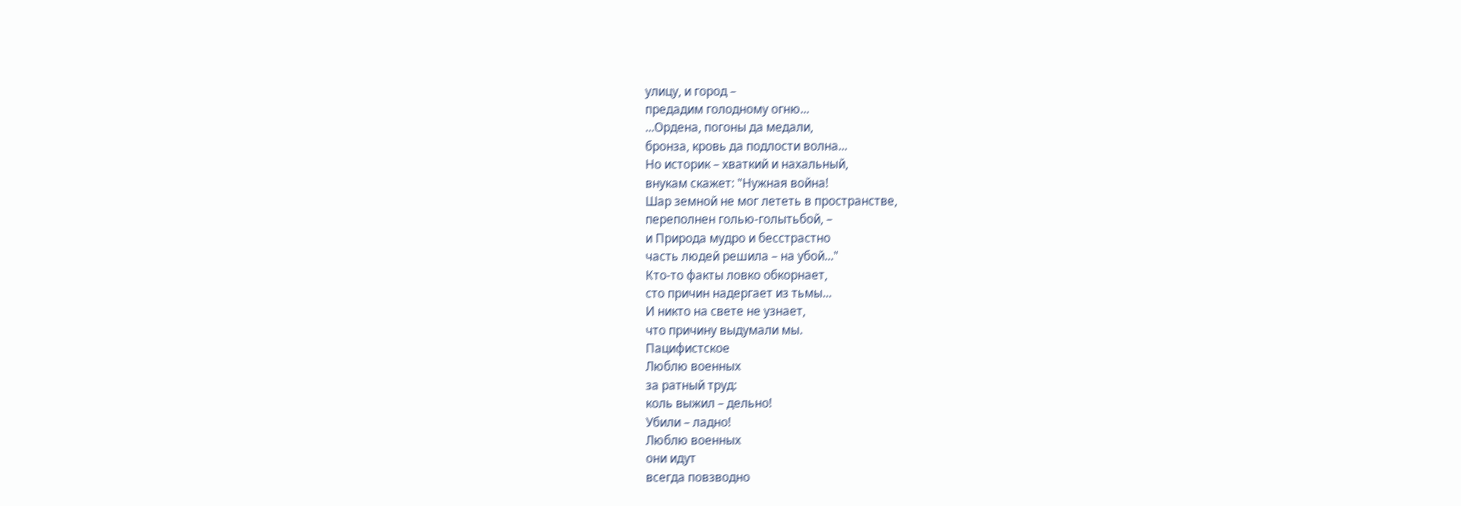улицу, и город –
предадим голодному огню...
...Ордена, погоны да медали,
бронза, кровь да подлости волна...
Но историк – хваткий и нахальный,
внукам скажет: "Нужная война!
Шар земной не мог лететь в пространстве,
переполнен голью-голытьбой, –
и Природа мудро и бесстрастно
часть людей решила – на убой..."
Кто-то факты ловко обкорнает,
сто причин надергает из тьмы...
И никто на свете не узнает,
что причину выдумали мы.
Пацифистское
Люблю военных
за ратный труд:
коль выжил – дельно!
Убили – ладно!
Люблю военных
они идут
всегда повзводно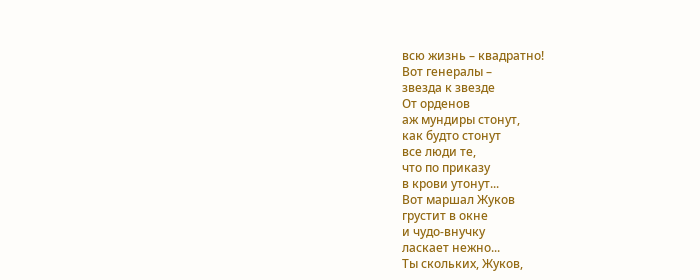всю жизнь – квадратно!
Вот генералы –
звезда к звезде
От орденов
аж мундиры стонут,
как будто стонут
все люди те,
что по приказу
в крови утонут...
Вот маршал Жуков
грустит в окне
и чудо-внучку
ласкает нежно...
Ты скольких, Жуков,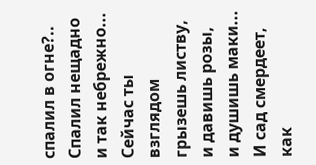спалил в огне?..
Спалил нещадно
и так небрежно...
Сейчас ты взглядом
грызешь листву,
и давишь розы,
и душишь маки...
И сад смердеет,
как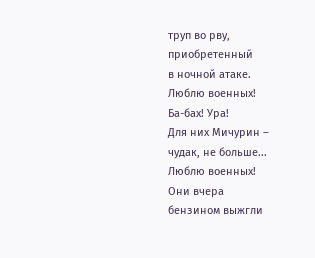труп во рву,
приобретенный
в ночной атаке.
Люблю военных!
Ба-бах! Ура!
Для них Мичурин –
чудак, не больше...
Люблю военных!
Они вчера
бензином выжгли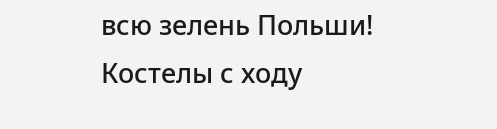всю зелень Польши!
Костелы с ходу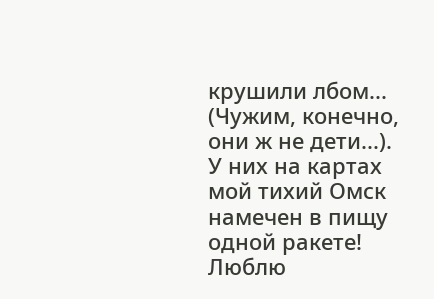крушили лбом...
(Чужим, конечно,
они ж не дети...).
У них на картах
мой тихий Омск
намечен в пищу
одной ракете!
Люблю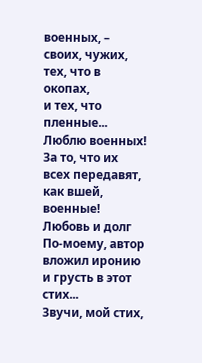военных, –
своих, чужих,
тех, что в окопах,
и тех, что пленные...
Люблю военных!
За то, что их
всех передавят,
как вшей,
военные!
Любовь и долг
По-моему, автор вложил иронию и грусть в этот стих...
Звучи, мой стих,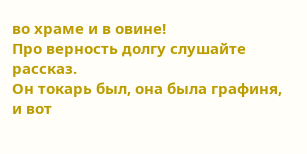во храме и в овине!
Про верность долгу слушайте рассказ.
Он токарь был, она была графиня,
и вот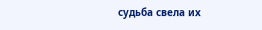судьба свела их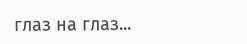глаз на глаз...